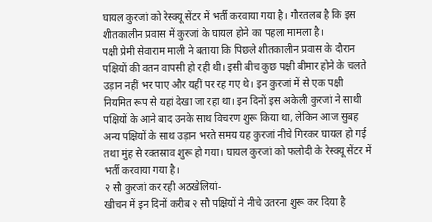घायल कुरजां को रेस्क्यू सेंटर में भर्ती करवाया गया है। गौरतलब है कि इस शीतकालीन प्रवास में कुरजां के घायल होने का पहला मामला है।
पक्षी प्रेमी सेवाराम माली ने बताया कि पिछले शीतकालीन प्रवास के दौरान पक्षियों की वतन वापसी हो रही थी। इसी बीच कुछ पक्षी बीमार होने के चलते उड़ान नहीं भर पाए और यहीं पर रह गए थे। इन कुरजां में से एक पक्षी नियमित रूप से यहां देखा जा रहा था। इन दिनों इस अकेली कुरजां ने साथी पक्षियों के आने बाद उनके साथ विचरण शुरू किया था, लेकिन आज सुबह अन्य पक्षियों के साथ उड़ान भरते समय यह कुरजां नीचे गिरकर घायल हो गई तथा मुंह से रक्तस्राव शुरू हो गया। घायल कुरजां को फलोदी के रेस्क्यू सेंटर में भर्ती करवाया गया है।
२ सौ कुरजां कर रही अठखेलियां-
खीचन में इन दिनों करीब २ सौ पक्षियों ने नीचे उतरना शुरू कर दिया है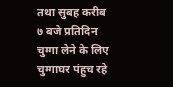तथा सुबह करीब ७ बजे प्रतिदिन चुग्गा लेने के लिए चुग्गाघर पंहुच रहे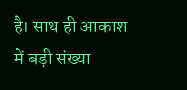है। साथ ही आकाश में बड़ी संख्या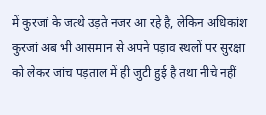में कुरजां के जत्थे उड़ते नजर आ रहे है, लेकिन अधिकांश कुरजां अब भी आसमान से अपने पड़ाव स्थलों पर सुरक्षा को लेकर जांच पड़ताल में ही जुटी हुई है तथा नीचे नहीं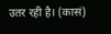उतर रही है। (कासं)